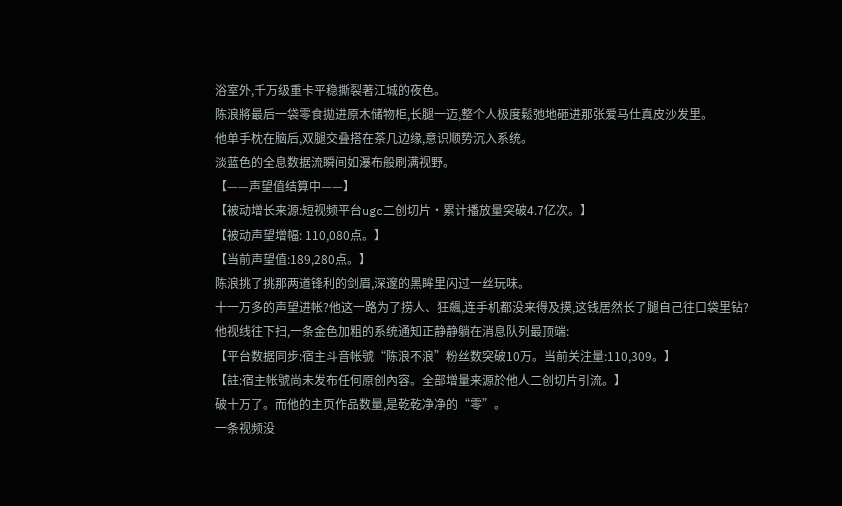浴室外,千万级重卡平稳撕裂著江城的夜色。
陈浪將最后一袋零食拋进原木储物柜,长腿一迈,整个人极度鬆弛地砸进那张爱马仕真皮沙发里。
他单手枕在脑后,双腿交叠搭在茶几边缘,意识顺势沉入系统。
淡蓝色的全息数据流瞬间如瀑布般刷满视野。
【——声望值结算中——】
【被动增长来源:短视频平台ugc二创切片·累计播放量突破4.7亿次。】
【被动声望增幅: 110,080点。】
【当前声望值:189,280点。】
陈浪挑了挑那两道锋利的剑眉,深邃的黑眸里闪过一丝玩味。
十一万多的声望进帐?他这一路为了捞人、狂飆,连手机都没来得及摸,这钱居然长了腿自己往口袋里钻?
他视线往下扫,一条金色加粗的系统通知正静静躺在消息队列最顶端:
【平台数据同步:宿主斗音帐號“陈浪不浪”粉丝数突破10万。当前关注量:110,309。】
【註:宿主帐號尚未发布任何原创內容。全部增量来源於他人二创切片引流。】
破十万了。而他的主页作品数量,是乾乾净净的“零”。
一条视频没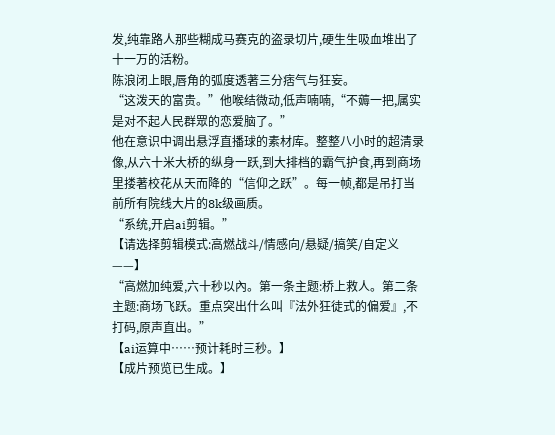发,纯靠路人那些糊成马赛克的盗录切片,硬生生吸血堆出了十一万的活粉。
陈浪闭上眼,唇角的弧度透著三分痞气与狂妄。
“这泼天的富贵。”他喉结微动,低声喃喃,“不薅一把,属实是对不起人民群眾的恋爱脑了。”
他在意识中调出悬浮直播球的素材库。整整八小时的超清录像,从六十米大桥的纵身一跃,到大排档的霸气护食,再到商场里搂著校花从天而降的“信仰之跃”。每一帧,都是吊打当前所有院线大片的8k级画质。
“系统,开启ai剪辑。”
【请选择剪辑模式:高燃战斗/情感向/悬疑/搞笑/自定义——】
“高燃加纯爱,六十秒以內。第一条主题:桥上救人。第二条主题:商场飞跃。重点突出什么叫『法外狂徒式的偏爱』,不打码,原声直出。”
【ai运算中……预计耗时三秒。】
【成片预览已生成。】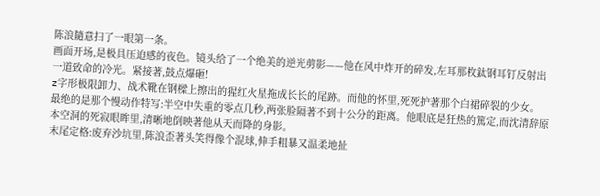陈浪隨意扫了一眼第一条。
画面开场,是极具压迫感的夜色。镜头给了一个绝美的逆光剪影——他在风中炸开的碎发,左耳那枚鈦钢耳钉反射出一道致命的冷光。紧接著,鼓点爆砸!
z字形极限卸力、战术靴在钢樑上擦出的猩红火星拖成长长的尾跡。而他的怀里,死死护著那个白裙碎裂的少女。
最绝的是那个慢动作特写:半空中失重的零点几秒,两张脸隔著不到十公分的距离。他眼底是狂热的篤定,而沈清辞原本空洞的死寂眼眸里,清晰地倒映著他从天而降的身影。
末尾定格:废弃沙坑里,陈浪歪著头笑得像个混球,伸手粗暴又温柔地扯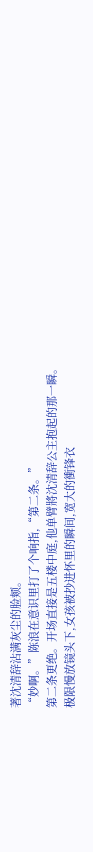著沈清辞沾满灰尘的脸颊。
“妙啊。”陈浪在意识里打了个响指,“第二条。”
第二条更绝。开场直接是五楼中庭,他单臂將沈清辞公主抱起的那一瞬。
极限慢放镜头下,女孩被抄进怀里的瞬间,宽大的衝锋衣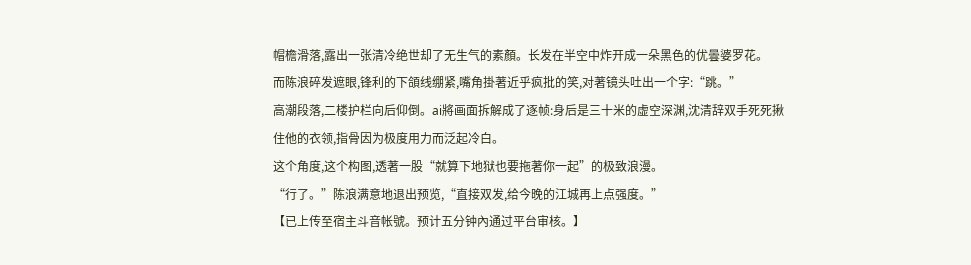帽檐滑落,露出一张清冷绝世却了无生气的素顏。长发在半空中炸开成一朵黑色的优曇婆罗花。
而陈浪碎发遮眼,锋利的下頜线绷紧,嘴角掛著近乎疯批的笑,对著镜头吐出一个字:“跳。”
高潮段落,二楼护栏向后仰倒。ai將画面拆解成了逐帧:身后是三十米的虚空深渊,沈清辞双手死死揪住他的衣领,指骨因为极度用力而泛起冷白。
这个角度,这个构图,透著一股“就算下地狱也要拖著你一起”的极致浪漫。
“行了。”陈浪满意地退出预览,“直接双发,给今晚的江城再上点强度。”
【已上传至宿主斗音帐號。预计五分钟內通过平台审核。】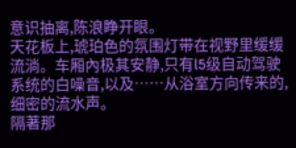意识抽离,陈浪睁开眼。
天花板上,琥珀色的氛围灯带在视野里缓缓流淌。车厢內极其安静,只有l5级自动驾驶系统的白噪音,以及……从浴室方向传来的,细密的流水声。
隔著那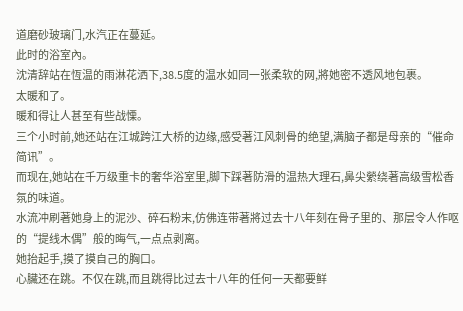道磨砂玻璃门,水汽正在蔓延。
此时的浴室內。
沈清辞站在恆温的雨淋花洒下,38.5度的温水如同一张柔软的网,將她密不透风地包裹。
太暖和了。
暖和得让人甚至有些战慄。
三个小时前,她还站在江城跨江大桥的边缘,感受著江风刺骨的绝望,满脑子都是母亲的“催命简讯”。
而现在,她站在千万级重卡的奢华浴室里,脚下踩著防滑的温热大理石,鼻尖縈绕著高级雪松香氛的味道。
水流冲刷著她身上的泥沙、碎石粉末,仿佛连带著將过去十八年刻在骨子里的、那层令人作呕的“提线木偶”般的晦气,一点点剥离。
她抬起手,摸了摸自己的胸口。
心臟还在跳。不仅在跳,而且跳得比过去十八年的任何一天都要鲜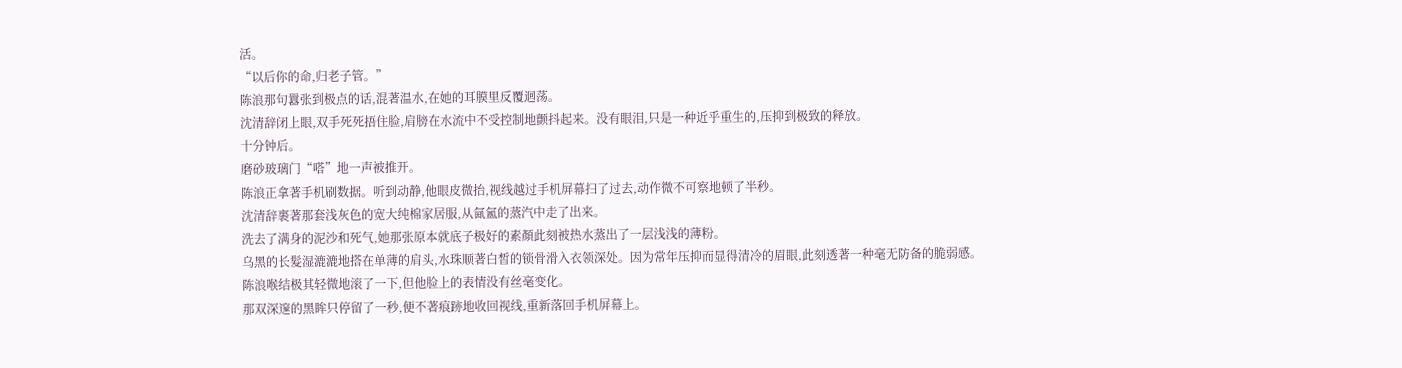活。
“以后你的命,归老子管。”
陈浪那句囂张到极点的话,混著温水,在她的耳膜里反覆迴荡。
沈清辞闭上眼,双手死死捂住脸,肩膀在水流中不受控制地颤抖起来。没有眼泪,只是一种近乎重生的,压抑到极致的释放。
十分钟后。
磨砂玻璃门“嗒”地一声被推开。
陈浪正拿著手机刷数据。听到动静,他眼皮微抬,视线越过手机屏幕扫了过去,动作微不可察地顿了半秒。
沈清辞裹著那套浅灰色的宽大纯棉家居服,从氤氳的蒸汽中走了出来。
洗去了满身的泥沙和死气,她那张原本就底子极好的素顏此刻被热水蒸出了一层浅浅的薄粉。
乌黑的长髮湿漉漉地搭在单薄的肩头,水珠顺著白皙的锁骨滑入衣领深处。因为常年压抑而显得清冷的眉眼,此刻透著一种毫无防备的脆弱感。
陈浪喉结极其轻微地滚了一下,但他脸上的表情没有丝毫变化。
那双深邃的黑眸只停留了一秒,便不著痕跡地收回视线,重新落回手机屏幕上。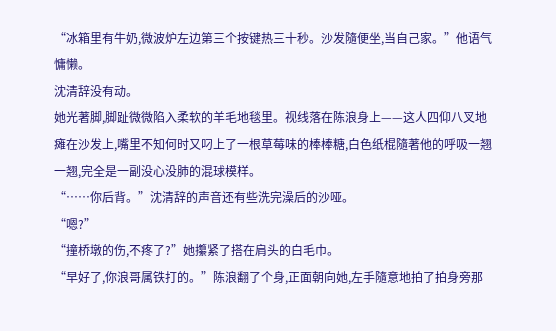“冰箱里有牛奶,微波炉左边第三个按键热三十秒。沙发隨便坐,当自己家。”他语气慵懒。
沈清辞没有动。
她光著脚,脚趾微微陷入柔软的羊毛地毯里。视线落在陈浪身上——这人四仰八叉地瘫在沙发上,嘴里不知何时又叼上了一根草莓味的棒棒糖,白色纸棍隨著他的呼吸一翘一翘,完全是一副没心没肺的混球模样。
“……你后背。”沈清辞的声音还有些洗完澡后的沙哑。
“嗯?”
“撞桥墩的伤,不疼了?”她攥紧了搭在肩头的白毛巾。
“早好了,你浪哥属铁打的。”陈浪翻了个身,正面朝向她,左手隨意地拍了拍身旁那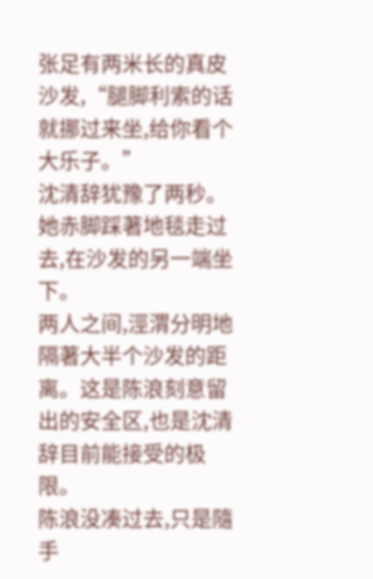张足有两米长的真皮沙发,“腿脚利索的话就挪过来坐,给你看个大乐子。”
沈清辞犹豫了两秒。她赤脚踩著地毯走过去,在沙发的另一端坐下。
两人之间,涇渭分明地隔著大半个沙发的距离。这是陈浪刻意留出的安全区,也是沈清辞目前能接受的极限。
陈浪没凑过去,只是隨手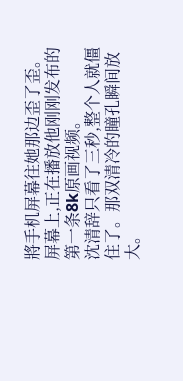將手机屏幕往她那边歪了歪。
屏幕上,正在播放他刚刚发布的第一条8k原画视频。
沈清辞只看了三秒,整个人就僵住了。那双清冷的瞳孔瞬间放大。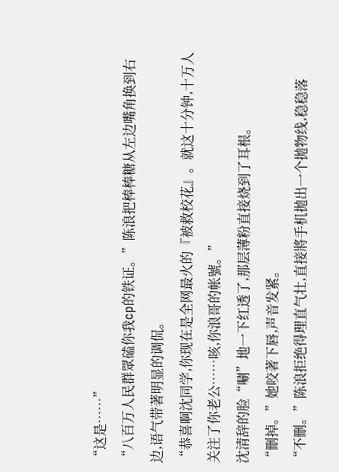“这是……”
“八百万人民群眾磕你我cp的铁证。”陈浪把棒棒糖从左边嘴角换到右边,语气带著明显的调侃。
“恭喜啊沈同学,你现在是全网最火的『被救校花』。就这十分钟,十万人关注了你老公……咳,你浪哥的帐號。”
沈清辞的脸“唰”地一下红透了,那层薄粉直接烧到了耳根。
“刪掉。”她咬著下唇,声音发紧。
“不刪。”陈浪拒绝得理直气壮,直接將手机拋出一个拋物线,稳稳落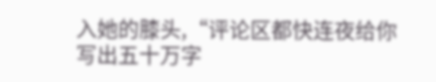入她的膝头,“评论区都快连夜给你写出五十万字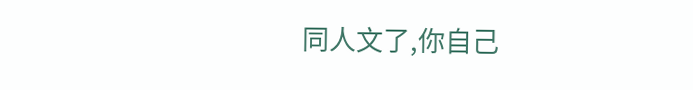同人文了,你自己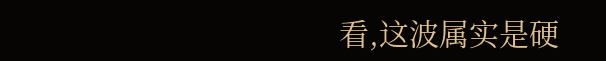看,这波属实是硬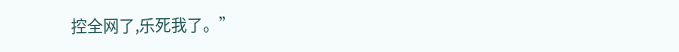控全网了,乐死我了。”